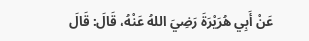عَنْ أَبِي هُرَيْرَةَ رَضِيَ اللهُ عَنْهُ، قَالَ: قَالَ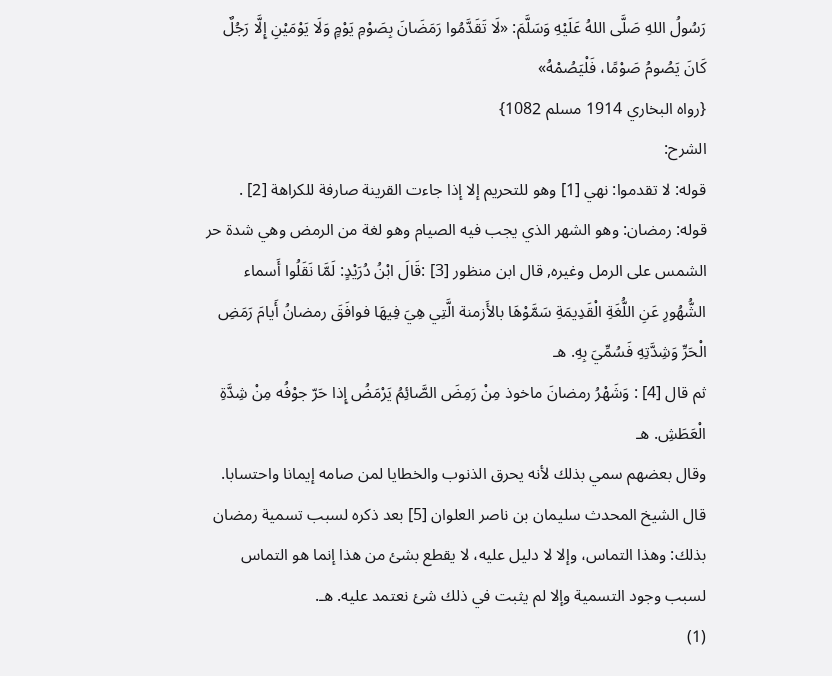رَسُولُ اللهِ صَلَّى اللهُ عَلَيْهِ وَسَلَّمَ: «لَا تَقَدَّمُوا رَمَضَانَ بِصَوْمِ يَوْمٍ وَلَا يَوْمَيْنِ إِلَّا رَجُلٌ كَانَ يَصُومُ صَوْمًا، فَلْيَصُمْهُ»
{رواه البخاري 1914 مسلم 1082}
الشرح:
قوله: لا تقدموا: نهي [1] وهو للتحريم إلا إذا جاءت القرينة صارفة للكراهة [2] .
قوله: رمضان: وهو الشهر الذي يجب فيه الصيام وهو لغة من الرمض وهي شدة حر الشمس على الرمل وغيره, قال ابن منظور [3] :قَالَ ابْنُ دُرَيْدٍ: لَمَّا نَقَلُوا أَسماء الشُّهُورِ عَنِ اللُّغَةِ الْقَدِيمَةِ سَمَّوْهَا بالأَزمنة الَّتِي هِيَ فِيهَا فوافَقَ رمضانُ أَيامَ رَمَضِ الْحَرِّ وَشِدَّتِهِ فَسُمِّيَ بِهِ. هـ
ثم قال [4] : وَشَهْرُ رمضانَ ماخوذ مِنْ رَمِضَ الصَّائِمُ يَرْمَضُ إِذا حَرّ جوْفُه مِنْ شِدَّةِ الْعَطَشِ. هـ
وقال بعضهم سمي بذلك لأنه يحرق الذنوب والخطايا لمن صامه إيمانا واحتسابا.
قال الشيخ المحدث سليمان بن ناصر العلوان [5] بعد ذكره لسبب تسمية رمضان بذلك: وهذا التماس، وإلا لا دليل عليه، لا يقطع بشئ من هذا إنما هو التماس لسبب وجود التسمية وإلا لم يثبت في ذلك شئ نعتمد عليه. هـ.
(1)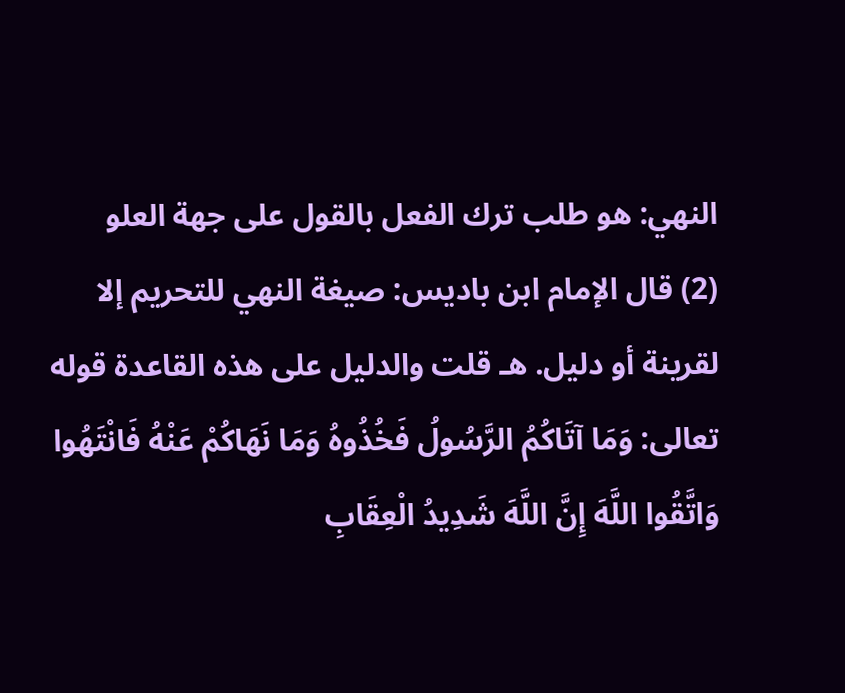النهي: هو طلب ترك الفعل بالقول على جهة العلو
(2) قال الإمام ابن باديس: صيغة النهي للتحريم إلا لقرينة أو دليل. هـ قلت والدليل على هذه القاعدة قوله تعالى: وَمَا آتَاكُمُ الرَّسُولُ فَخُذُوهُ وَمَا نَهَاكُمْ عَنْهُ فَانْتَهُوا وَاتَّقُوا اللَّهَ إِنَّ اللَّهَ شَدِيدُ الْعِقَابِ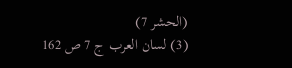(الحشر 7)
(3) لسان العرب ج 7 ص 162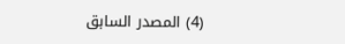(4) المصدر السابق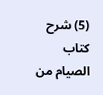(5) شرح كتاب الصيام من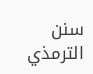سنن الترمذي